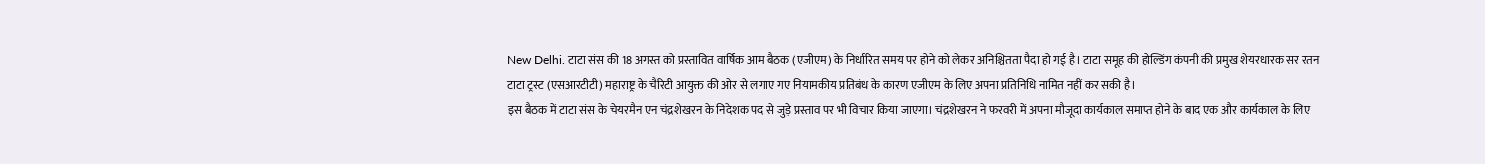New Delhi. टाटा संस की 18 अगस्त को प्रस्तावित वार्षिक आम बैठक (एजीएम) के निर्धारित समय पर होने को लेकर अनिश्चितता पैदा हो गई है। टाटा समूह की होल्डिंग कंपनी की प्रमुख शेयरधारक सर रतन टाटा ट्रस्ट (एसआरटीटी) महाराष्ट्र के चैरिटी आयुक्त की ओर से लगाए गए नियामकीय प्रतिबंध के कारण एजीएम के लिए अपना प्रतिनिधि नामित नहीं कर सकी है।
इस बैठक में टाटा संस के चेयरमैन एन चंद्रशेखरन के निदेशक पद से जुड़े प्रस्ताव पर भी विचार किया जाएगा। चंद्रशेखरन ने फरवरी में अपना मौजूदा कार्यकाल समाप्त होने के बाद एक और कार्यकाल के लिए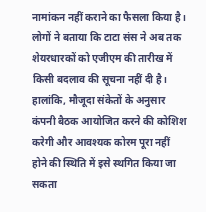नामांकन नहीं कराने का फैसला किया है।
लोगों ने बताया कि टाटा संस ने अब तक शेयरधारकों को एजीएम की तारीख में किसी बदलाव की सूचना नहीं दी है।
हालांकि, मौजूदा संकेतों के अनुसार कंपनी बैठक आयोजित करने की कोशिश करेगी और आवश्यक कोरम पूरा नहीं होने की स्थिति में इसे स्थगित किया जा सकता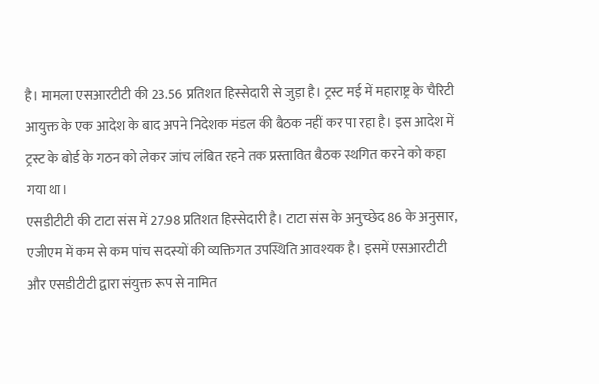है। मामला एसआरटीटी की 23.56 प्रतिशत हिस्सेदारी से जुड़ा है। ट्रस्ट मई में महाराष्ट्र के चैरिटी आयुक्त के एक आदेश के बाद अपने निदेशक मंडल की बैठक नहीं कर पा रहा है। इस आदेश में ट्रस्ट के बोर्ड के गठन को लेकर जांच लंबित रहने तक प्रस्तावित बैठक स्थगित करने को कहा गया था।
एसडीटीटी की टाटा संस में 27.98 प्रतिशत हिस्सेदारी है। टाटा संस के अनुच्छेद 86 के अनुसार, एजीएम में कम से कम पांच सदस्यों की व्यक्तिगत उपस्थिति आवश्यक है। इसमें एसआरटीटी और एसडीटीटी द्वारा संयुक्त रूप से नामित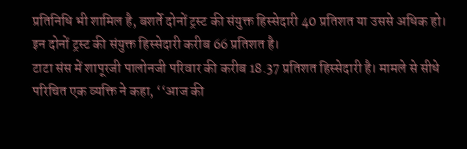प्रतिनिधि भी शामिल है, बशर्ते दोनों ट्रस्ट की संयुक्त हिस्सेदारी 40 प्रतिशत या उससे अधिक हो। इन दोनों ट्रस्ट की संयुक्त हिस्सेदारी करीब 66 प्रतिशत है।
टाटा संस में शापूरजी पालोनजी परिवार की करीब 18.37 प्रतिशत हिस्सेदारी है। मामले से सीधे परिचित एक व्यक्ति ने कहा, ‘‘आज की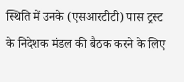स्थिति में उनके (एसआरटीटी) पास ट्रस्ट के निदेशक मंडल की बैठक करने के लिए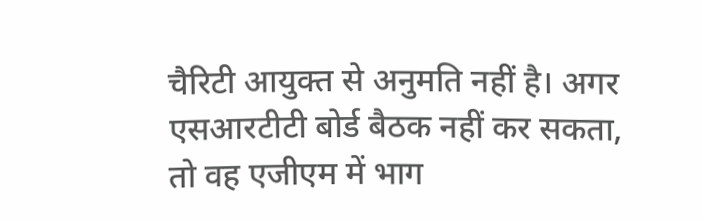चैरिटी आयुक्त से अनुमति नहीं है। अगर एसआरटीटी बोर्ड बैठक नहीं कर सकता, तो वह एजीएम में भाग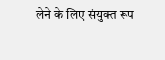लेने के लिए संयुक्त रूप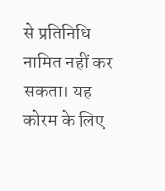से प्रतिनिधि नामित नहीं कर सकता। यह कोरम के लिए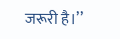जरूरी है।’’